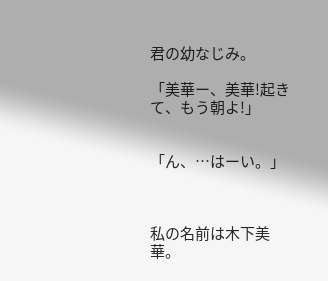君の幼なじみ。

「美華ー、美華!起きて、もう朝よ!」


「ん、…はーい。」



私の名前は木下美華。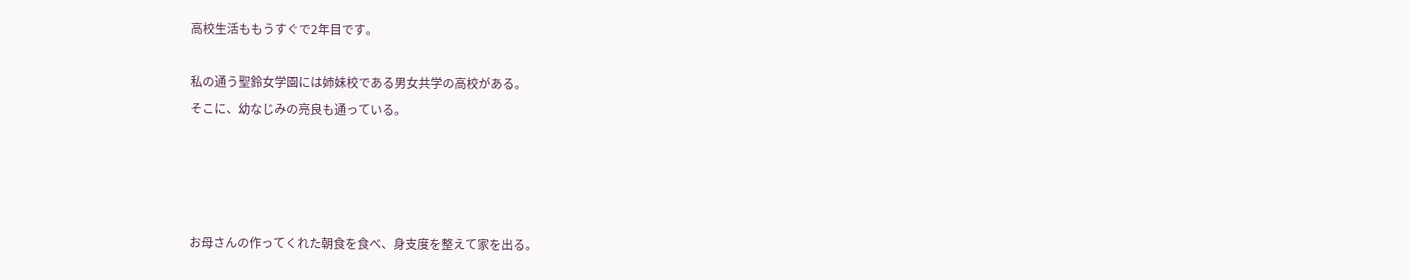高校生活ももうすぐで2年目です。

私の通う聖鈴女学園には姉妹校である男女共学の高校がある。
そこに、幼なじみの亮良も通っている。




お母さんの作ってくれた朝食を食べ、身支度を整えて家を出る。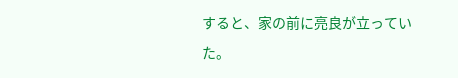すると、家の前に亮良が立っていた。